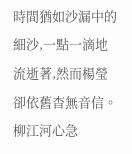時間猶如沙漏中的細沙,一點一滴地流逝著,然而楊瑩卻依舊杳無音信。
柳江河心急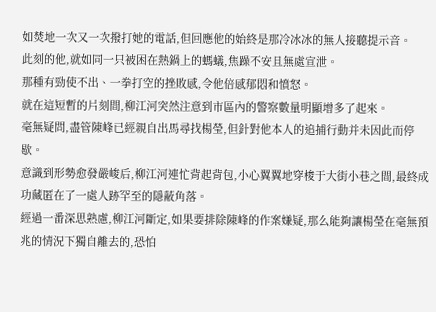如焚地一次又一次撥打她的電話,但回應他的始終是那冷冰冰的無人接聽提示音。
此刻的他,就如同一只被困在熱鍋上的螞蟻,焦躁不安且無處宣泄。
那種有勁使不出、一拳打空的挫敗感,令他倍感郁悶和憤怒。
就在這短暫的片刻間,柳江河突然注意到市區內的警察數量明顯增多了起來。
毫無疑問,盡管陳峰已經親自出馬尋找楊瑩,但針對他本人的追捕行動并未因此而停歇。
意識到形勢愈發嚴峻后,柳江河連忙背起背包,小心翼翼地穿梭于大街小巷之間,最終成功藏匿在了一處人跡罕至的隱蔽角落。
經過一番深思熟慮,柳江河斷定,如果要排除陳峰的作案嫌疑,那么能夠讓楊瑩在毫無預兆的情況下獨自離去的,恐怕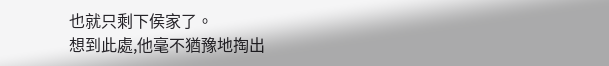也就只剩下侯家了。
想到此處,他毫不猶豫地掏出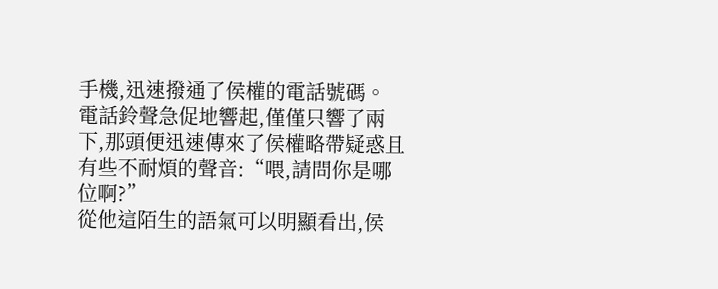手機,迅速撥通了侯權的電話號碼。
電話鈴聲急促地響起,僅僅只響了兩下,那頭便迅速傳來了侯權略帶疑惑且有些不耐煩的聲音:“喂,請問你是哪位啊?”
從他這陌生的語氣可以明顯看出,侯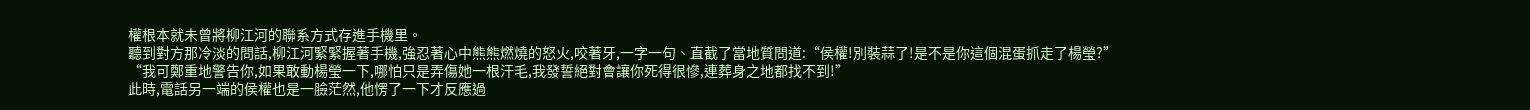權根本就未曾將柳江河的聯系方式存進手機里。
聽到對方那冷淡的問話,柳江河緊緊握著手機,強忍著心中熊熊燃燒的怒火,咬著牙,一字一句、直截了當地質問道:“侯權!別裝蒜了!是不是你這個混蛋抓走了楊瑩?”
“我可鄭重地警告你,如果敢動楊瑩一下,哪怕只是弄傷她一根汗毛,我發誓絕對會讓你死得很慘,連葬身之地都找不到!”
此時,電話另一端的侯權也是一臉茫然,他愣了一下才反應過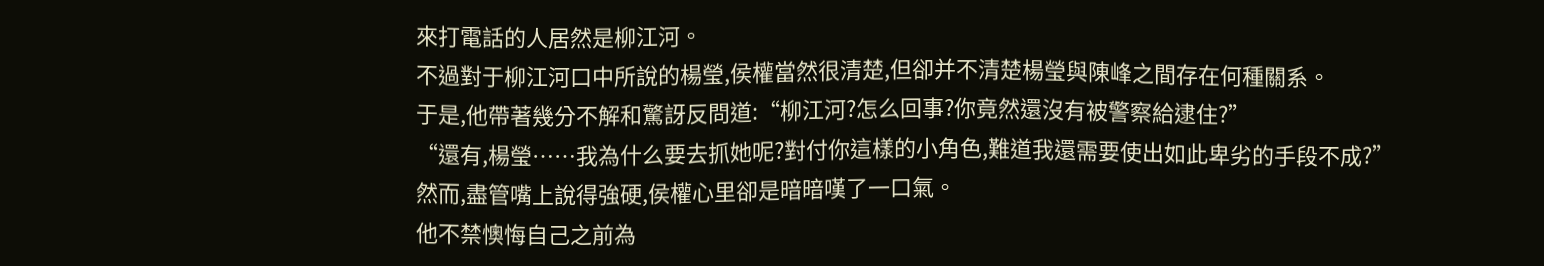來打電話的人居然是柳江河。
不過對于柳江河口中所說的楊瑩,侯權當然很清楚,但卻并不清楚楊瑩與陳峰之間存在何種關系。
于是,他帶著幾分不解和驚訝反問道:“柳江河?怎么回事?你竟然還沒有被警察給逮住?”
“還有,楊瑩……我為什么要去抓她呢?對付你這樣的小角色,難道我還需要使出如此卑劣的手段不成?”
然而,盡管嘴上說得強硬,侯權心里卻是暗暗嘆了一口氣。
他不禁懊悔自己之前為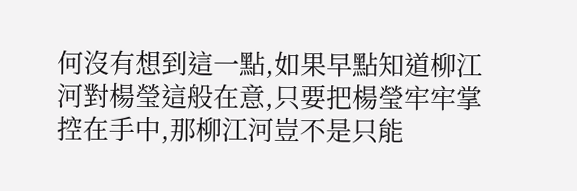何沒有想到這一點,如果早點知道柳江河對楊瑩這般在意,只要把楊瑩牢牢掌控在手中,那柳江河豈不是只能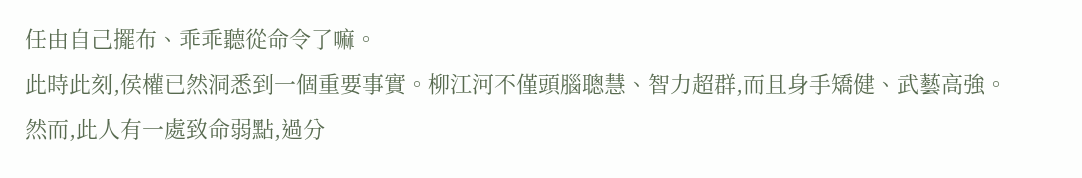任由自己擺布、乖乖聽從命令了嘛。
此時此刻,侯權已然洞悉到一個重要事實。柳江河不僅頭腦聰慧、智力超群,而且身手矯健、武藝高強。
然而,此人有一處致命弱點,過分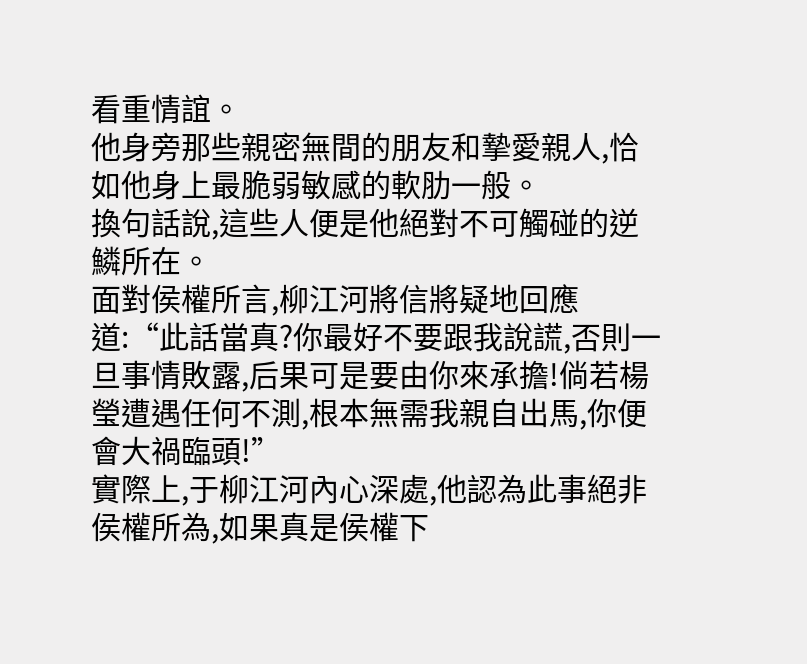看重情誼。
他身旁那些親密無間的朋友和摯愛親人,恰如他身上最脆弱敏感的軟肋一般。
換句話說,這些人便是他絕對不可觸碰的逆鱗所在。
面對侯權所言,柳江河將信將疑地回應道:“此話當真?你最好不要跟我說謊,否則一旦事情敗露,后果可是要由你來承擔!倘若楊瑩遭遇任何不測,根本無需我親自出馬,你便會大禍臨頭!”
實際上,于柳江河內心深處,他認為此事絕非侯權所為,如果真是侯權下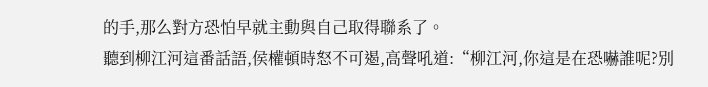的手,那么對方恐怕早就主動與自己取得聯系了。
聽到柳江河這番話語,侯權頓時怒不可遏,高聲吼道:“柳江河,你這是在恐嚇誰呢?別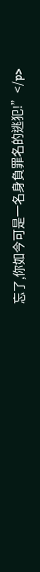忘了,你如今可是一名身負罪名的逃犯!”</p>